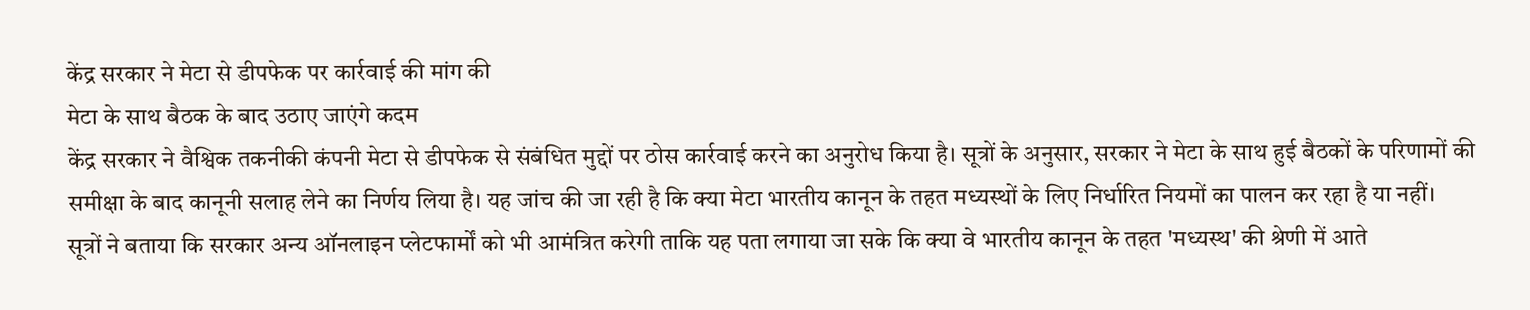केंद्र सरकार ने मेटा से डीपफेक पर कार्रवाई की मांग की
मेटा के साथ बैठक के बाद उठाए जाएंगे कदम
केंद्र सरकार ने वैश्विक तकनीकी कंपनी मेटा से डीपफेक से संबंधित मुद्दों पर ठोस कार्रवाई करने का अनुरोध किया है। सूत्रों के अनुसार, सरकार ने मेटा के साथ हुई बैठकों के परिणामों की समीक्षा के बाद कानूनी सलाह लेने का निर्णय लिया है। यह जांच की जा रही है कि क्या मेटा भारतीय कानून के तहत मध्यस्थों के लिए निर्धारित नियमों का पालन कर रहा है या नहीं।
सूत्रों ने बताया कि सरकार अन्य ऑनलाइन प्लेटफार्मों को भी आमंत्रित करेगी ताकि यह पता लगाया जा सके कि क्या वे भारतीय कानून के तहत 'मध्यस्थ' की श्रेणी में आते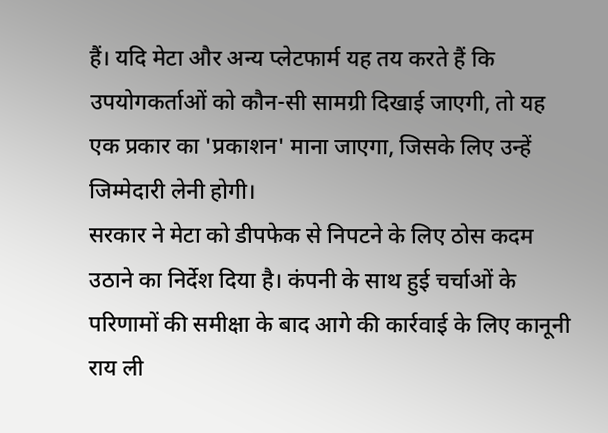हैं। यदि मेटा और अन्य प्लेटफार्म यह तय करते हैं कि उपयोगकर्ताओं को कौन-सी सामग्री दिखाई जाएगी, तो यह एक प्रकार का 'प्रकाशन' माना जाएगा, जिसके लिए उन्हें जिम्मेदारी लेनी होगी।
सरकार ने मेटा को डीपफेक से निपटने के लिए ठोस कदम उठाने का निर्देश दिया है। कंपनी के साथ हुई चर्चाओं के परिणामों की समीक्षा के बाद आगे की कार्रवाई के लिए कानूनी राय ली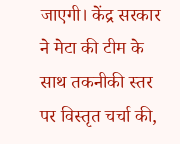जाएगी। केंद्र सरकार ने मेटा की टीम के साथ तकनीकी स्तर पर विस्तृत चर्चा की,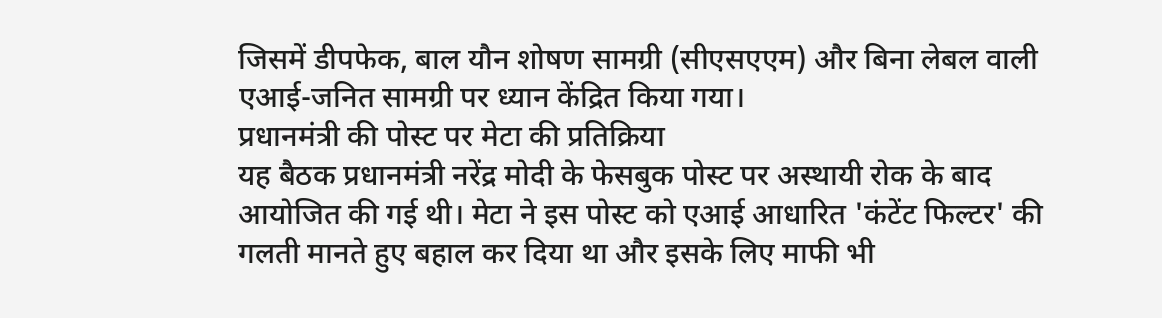जिसमें डीपफेक, बाल यौन शोषण सामग्री (सीएसएएम) और बिना लेबल वाली एआई-जनित सामग्री पर ध्यान केंद्रित किया गया।
प्रधानमंत्री की पोस्ट पर मेटा की प्रतिक्रिया
यह बैठक प्रधानमंत्री नरेंद्र मोदी के फेसबुक पोस्ट पर अस्थायी रोक के बाद आयोजित की गई थी। मेटा ने इस पोस्ट को एआई आधारित 'कंटेंट फिल्टर' की गलती मानते हुए बहाल कर दिया था और इसके लिए माफी भी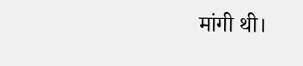मांगी थी।